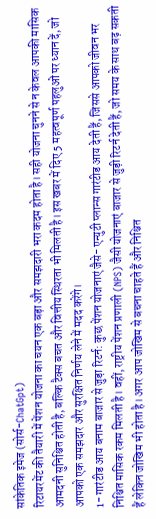सांकेतिक इमेज (सोर्स-ChatGpt)
रिटायरमेंट की तैयारी में पेंशन योजना का चयन एक बड़ा और समझदारी भरा कदम होता है। सही योजना चुनने से न केवल आपकी मासिक आमदनी सुनिश्चित होती है, बल्कि टैक्स बचत और वित्तीय स्थिरता भी मिलती है। इस खबर में दिए 5 महत्वपूर्ण पहलुओं पर ध्यान दें, जो आपको एक समझदार और सुरक्षित निर्णय लेने में मदद करेंगे।
1- गारंटीड आय बनाम बाजार से जुड़ा रिटर्न: कुछ पेंशन योजनाएं जैसे- एन्युटी प्लान्स गारंटीड आय देती हैं, जिससे आपको जीवन भर निश्चित मासिक रकम मिलती है। वहीं, राष्ट्रीय पेंशन प्रणाली (NPS) जैसी योजनाएं बाजार से जुड़ी रिटर्न देती हैं, जो समय के साथ बढ़ सकती हैं लेकिन जोखिम भी होता है। अगर आप जोखिम से बचना चाहते हैं और निश्चित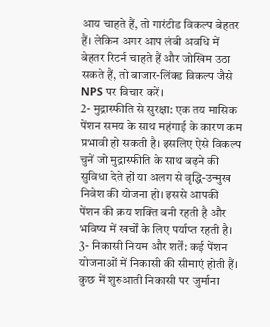आय चाहते हैं, तो गारंटीड विकल्प बेहतर हैं। लेकिन अगर आप लंबी अवधि में बेहतर रिटर्न चाहते हैं और जोखिम उठा सकते हैं, तो बाजार-लिंक्ड विकल्प जैसे NPS पर विचार करें।
2- मुद्रास्फीति से सुरक्षा: एक तय मासिक पेंशन समय के साथ महंगाई के कारण कम प्रभावी हो सकती है। इसलिए ऐसे विकल्प चुनें जो मुद्रास्फीति के साथ बढ़ने की सुविधा देते हों या अलग से वृद्धि-उन्मुख निवेश की योजना हो। इससे आपकी पेंशन की क्रय शक्ति बनी रहती है और भविष्य में खर्चों के लिए पर्याप्त रहती है।
3- निकासी नियम और शर्तें: कई पेंशन योजनाओं में निकासी की सीमाएं होती हैं। कुछ में शुरुआती निकासी पर जुर्माना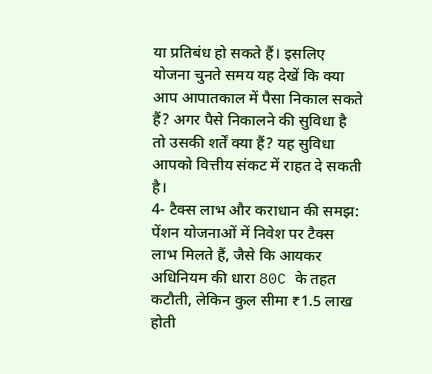या प्रतिबंध हो सकते हैं। इसलिए योजना चुनते समय यह देखें कि क्या आप आपातकाल में पैसा निकाल सकते हैं? अगर पैसे निकालने की सुविधा है तो उसकी शर्तें क्या हैं? यह सुविधा आपको वित्तीय संकट में राहत दे सकती है।
4- टैक्स लाभ और कराधान की समझ: पेंशन योजनाओं में निवेश पर टैक्स लाभ मिलते हैं, जैसे कि आयकर अधिनियम की धारा 80C के तहत कटौती, लेकिन कुल सीमा ₹1.5 लाख होती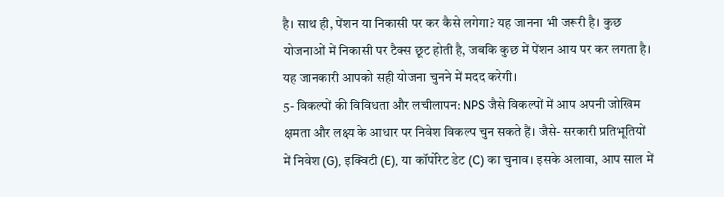है। साथ ही, पेंशन या निकासी पर कर कैसे लगेगा? यह जानना भी जरूरी है। कुछ योजनाओं में निकासी पर टैक्स छूट होती है, जबकि कुछ में पेंशन आय पर कर लगता है। यह जानकारी आपको सही योजना चुनने में मदद करेगी।
5- विकल्पों की विविधता और लचीलापन: NPS जैसे विकल्पों में आप अपनी जोखिम क्षमता और लक्ष्य के आधार पर निवेश विकल्प चुन सकते हैं। जैसे- सरकारी प्रतिभूतियों में निवेश (G), इक्विटी (E), या कॉर्पोरेट डेट (C) का चुनाव। इसके अलावा, आप साल में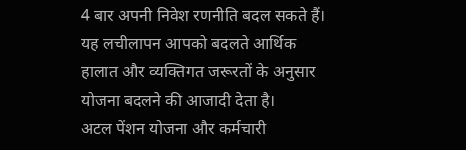4 बार अपनी निवेश रणनीति बदल सकते हैं। यह लचीलापन आपको बदलते आर्थिक हालात और व्यक्तिगत जरूरतों के अनुसार योजना बदलने की आजादी देता है।
अटल पेंशन योजना और कर्मचारी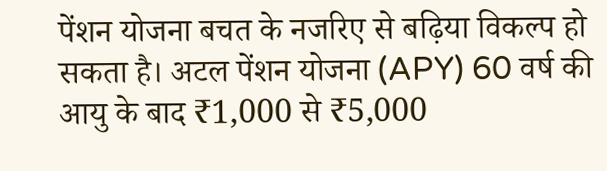पेंशन योजना बचत के नजरिए से बढ़िया विकल्प हो सकता है। अटल पेंशन योजना (APY) 60 वर्ष की आयु के बाद ₹1,000 से ₹5,000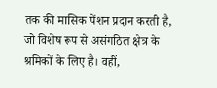तक की मासिक पेंशन प्रदान करती है, जो विशेष रूप से असंगठित क्षेत्र के श्रमिकों के लिए है। वहीं,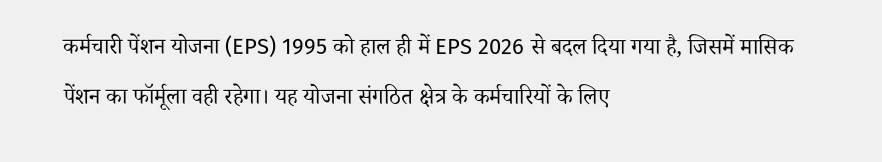कर्मचारी पेंशन योजना (EPS) 1995 को हाल ही में EPS 2026 से बदल दिया गया है, जिसमें मासिक पेंशन का फॉर्मूला वही रहेगा। यह योजना संगठित क्षेत्र के कर्मचारियों के लिए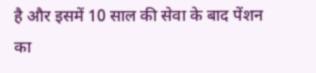है और इसमें 10 साल की सेवा के बाद पेंशन का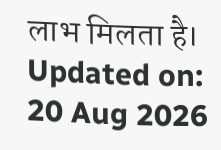लाभ मिलता है।
Updated on:
20 Aug 2026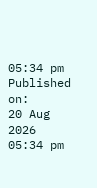05:34 pm
Published on:
20 Aug 2026 05:34 pm